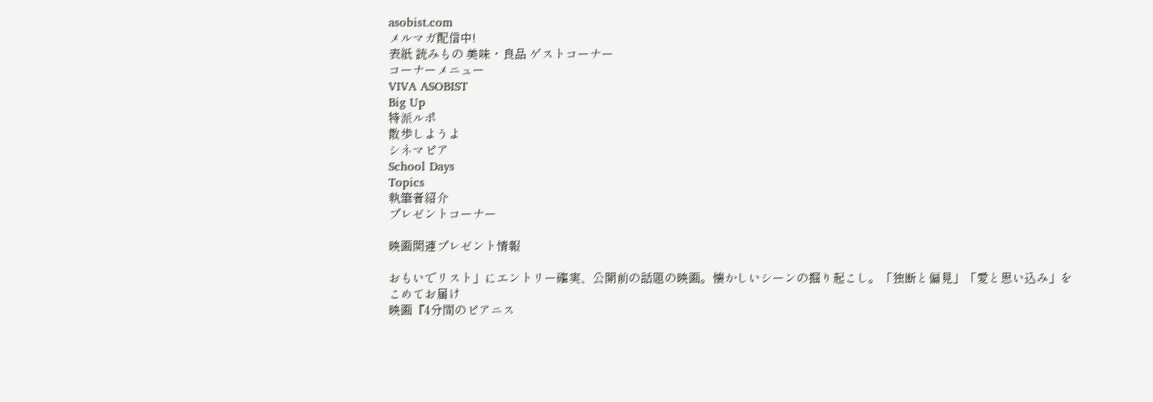asobist.com
メルマガ配信中!
表紙 読みもの 美味・良品 ゲストコーナー
コーナーメニュー
VIVA ASOBIST
Big Up
特派ルポ
散歩しようよ
シネマピア
School Days
Topics
執筆者紹介
プレゼントコーナー

映画関連プレゼント情報

おもいでリスト」にエントリー確実、公開前の話題の映画。懐かしいシーンの掘り起こし。「独断と偏見」「愛と思い込み」をこめてお届け
映画『4分間のピアニス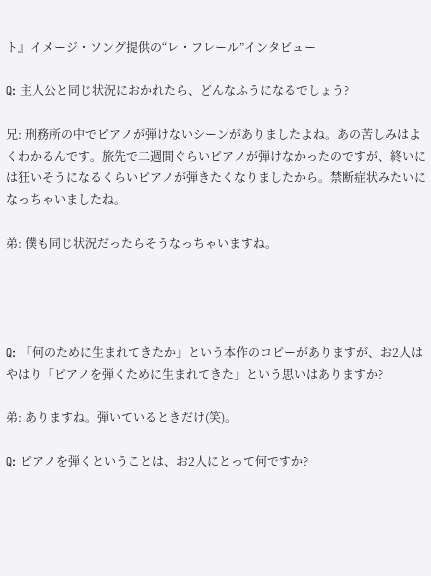ト』イメージ・ソング提供の“レ・フレール”インタビュー

Q: 主人公と同じ状況におかれたら、どんなふうになるでしょう?

兄: 刑務所の中でピアノが弾けないシーンがありましたよね。あの苦しみはよくわかるんです。旅先で二週間ぐらいピアノが弾けなかったのですが、終いには狂いそうになるくらいピアノが弾きたくなりましたから。禁断症状みたいになっちゃいましたね。

弟: 僕も同じ状況だったらそうなっちゃいますね。




Q: 「何のために生まれてきたか」という本作のコピーがありますが、お2人はやはり「ピアノを弾くために生まれてきた」という思いはありますか?

弟: ありますね。弾いているときだけ(笑)。

Q: ピアノを弾くということは、お2人にとって何ですか?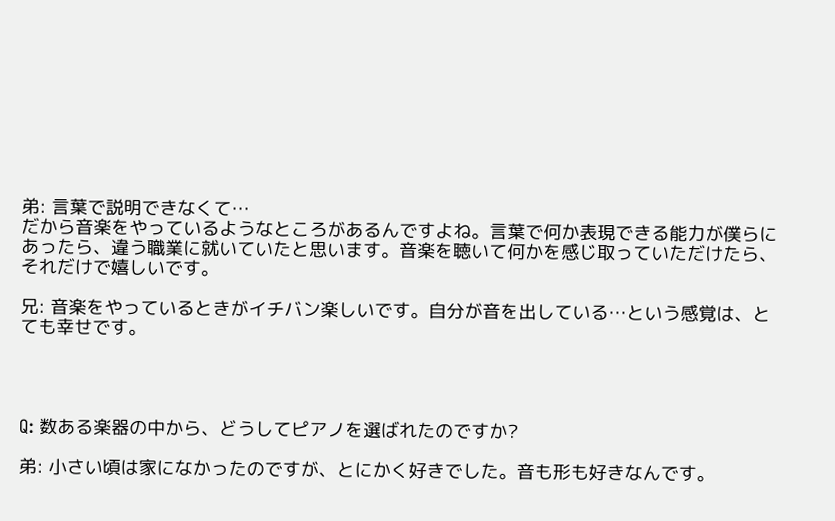弟: 言葉で説明できなくて…
だから音楽をやっているようなところがあるんですよね。言葉で何か表現できる能力が僕らにあったら、違う職業に就いていたと思います。音楽を聴いて何かを感じ取っていただけたら、それだけで嬉しいです。

兄: 音楽をやっているときがイチバン楽しいです。自分が音を出している…という感覚は、とても幸せです。




Q: 数ある楽器の中から、どうしてピアノを選ばれたのですか?

弟: 小さい頃は家になかったのですが、とにかく好きでした。音も形も好きなんです。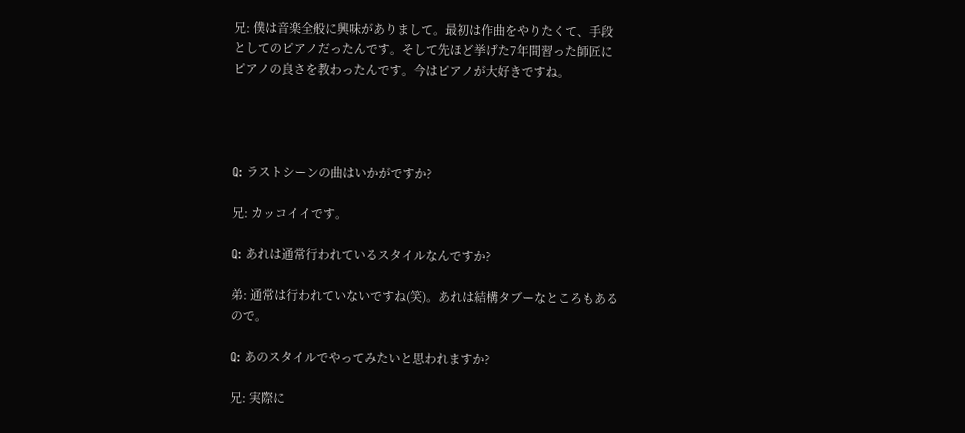兄: 僕は音楽全般に興味がありまして。最初は作曲をやりたくて、手段としてのピアノだったんです。そして先ほど挙げた7年間習った師匠にピアノの良さを教わったんです。今はピアノが大好きですね。




Q: ラストシーンの曲はいかがですか?

兄: カッコイイです。

Q: あれは通常行われているスタイルなんですか?

弟: 通常は行われていないですね(笑)。あれは結構タブーなところもあるので。

Q: あのスタイルでやってみたいと思われますか?

兄: 実際に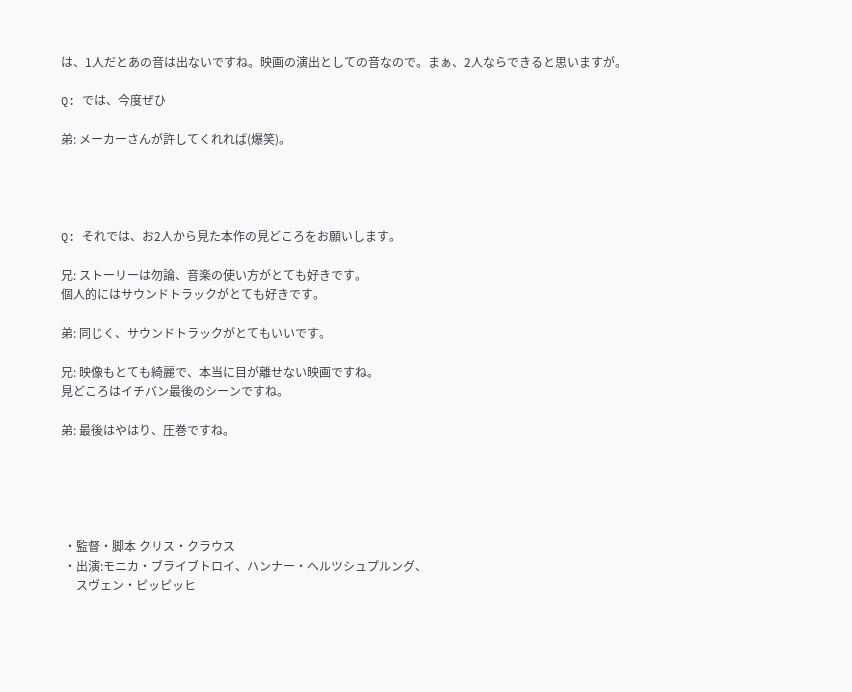は、1人だとあの音は出ないですね。映画の演出としての音なので。まぁ、2人ならできると思いますが。

Q: では、今度ぜひ

弟: メーカーさんが許してくれれば(爆笑)。




Q: それでは、お2人から見た本作の見どころをお願いします。

兄: ストーリーは勿論、音楽の使い方がとても好きです。
個人的にはサウンドトラックがとても好きです。

弟: 同じく、サウンドトラックがとてもいいです。

兄: 映像もとても綺麗で、本当に目が離せない映画ですね。
見どころはイチバン最後のシーンですね。

弟: 最後はやはり、圧巻ですね。





 ・監督・脚本 クリス・クラウス
 ・出演:モニカ・ブライブトロイ、ハンナー・ヘルツシュプルング、
     スヴェン・ピッピッヒ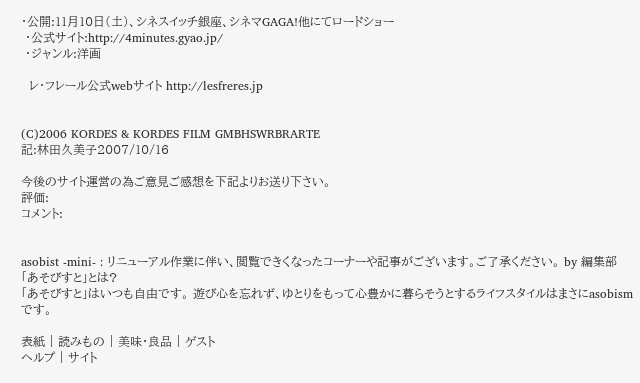・公開:11月10日(土)、シネスイッチ銀座、シネマGAGA!他にてロードショー
 ・公式サイト:http://4minutes.gyao.jp/
 ・ジャンル:洋画

  レ・フレール公式webサイト http://lesfreres.jp


(C)2006 KORDES & KORDES FILM GMBHSWRBRARTE
記:林田久美子2007/10/16

今後のサイト運営の為ご意見ご感想を下記よりお送り下さい。
評価:
コメント:


asobist -mini- : リニューアル作業に伴い、閲覧できくなったコーナーや記事がございます。ご了承ください。 by 編集部
「あそびすと」とは?
「あそびすと」はいつも自由です。 遊び心を忘れず、ゆとりをもって心豊かに暮らそうとするライフスタイルはまさにasobismです。

表紙 | 読みもの | 美味・良品 | ゲスト
ヘルプ | サイト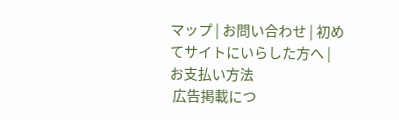マップ | お問い合わせ | 初めてサイトにいらした方へ | お支払い方法
 広告掲載につ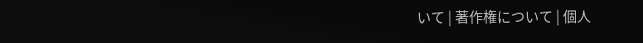いて | 著作権について | 個人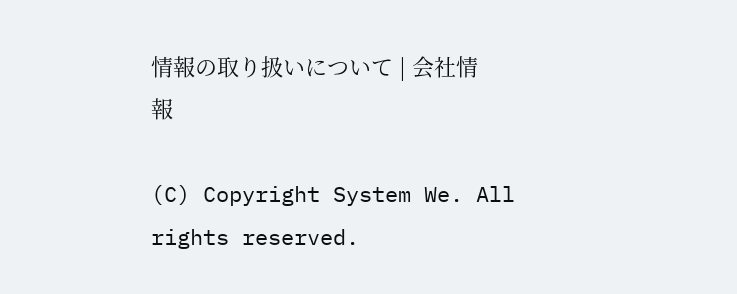情報の取り扱いについて | 会社情報

(C) Copyright System We. All rights reserved.